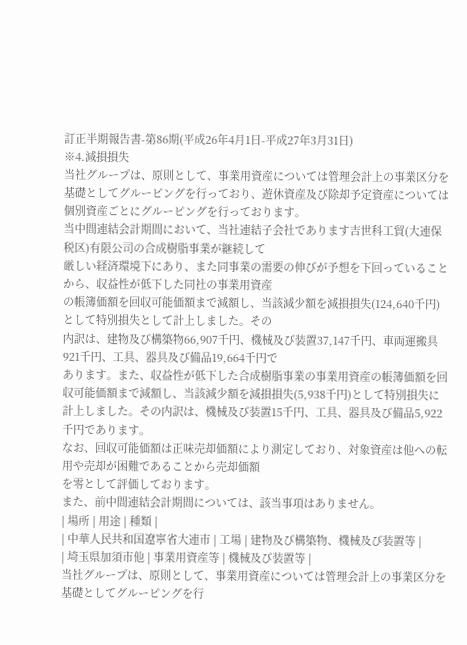訂正半期報告書-第86期(平成26年4月1日-平成27年3月31日)
※4.減損損失
当社グループは、原則として、事業用資産については管理会計上の事業区分を基礎としてグルーピングを行っており、遊休資産及び除却予定資産については個別資産ごとにグルーピングを行っております。
当中間連結会計期間において、当社連結子会社であります吉世科工貿(大連保税区)有限公司の合成樹脂事業が継続して
厳しい経済環境下にあり、また同事業の需要の伸びが予想を下回っていることから、収益性が低下した同社の事業用資産
の帳簿価額を回収可能価額まで減額し、当該減少額を減損損失(124,640千円)として特別損失として計上しました。その
内訳は、建物及び構築物66,907千円、機械及び装置37,147千円、車両運搬具921千円、工具、器具及び備品19,664千円で
あります。また、収益性が低下した合成樹脂事業の事業用資産の帳簿価額を回収可能価額まで減額し、当該減少額を減損損失(5,938千円)として特別損失に計上しました。その内訳は、機械及び装置15千円、工具、器具及び備品5,922千円であります。
なお、回収可能価額は正味売却価額により測定しており、対象資産は他への転用や売却が困難であることから売却価額
を零として評価しております。
また、前中間連結会計期間については、該当事項はありません。
| 場所 | 用途 | 種類 |
| 中華人民共和国遼寧省大連市 | 工場 | 建物及び構築物、機械及び装置等 |
| 埼玉県加須市他 | 事業用資産等 | 機械及び装置等 |
当社グループは、原則として、事業用資産については管理会計上の事業区分を基礎としてグルーピングを行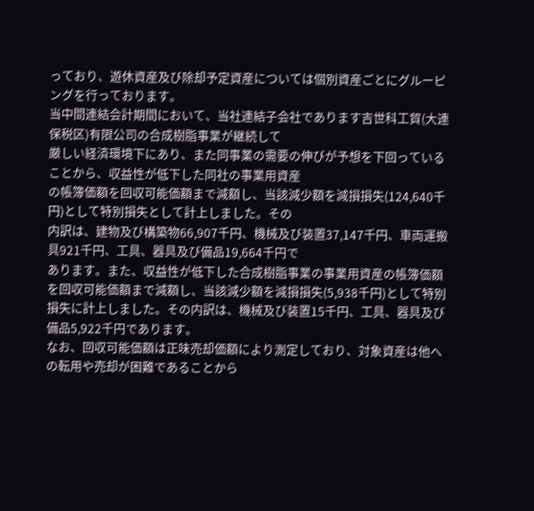っており、遊休資産及び除却予定資産については個別資産ごとにグルーピングを行っております。
当中間連結会計期間において、当社連結子会社であります吉世科工貿(大連保税区)有限公司の合成樹脂事業が継続して
厳しい経済環境下にあり、また同事業の需要の伸びが予想を下回っていることから、収益性が低下した同社の事業用資産
の帳簿価額を回収可能価額まで減額し、当該減少額を減損損失(124,640千円)として特別損失として計上しました。その
内訳は、建物及び構築物66,907千円、機械及び装置37,147千円、車両運搬具921千円、工具、器具及び備品19,664千円で
あります。また、収益性が低下した合成樹脂事業の事業用資産の帳簿価額を回収可能価額まで減額し、当該減少額を減損損失(5,938千円)として特別損失に計上しました。その内訳は、機械及び装置15千円、工具、器具及び備品5,922千円であります。
なお、回収可能価額は正味売却価額により測定しており、対象資産は他への転用や売却が困難であることから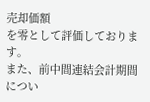売却価額
を零として評価しております。
また、前中間連結会計期間につい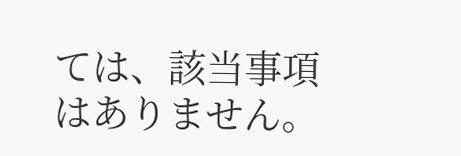ては、該当事項はありません。